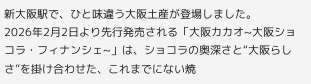新大阪駅で、ひと味違う大阪土産が登場しました。
2026年2月2日より先行発売される「大阪カカオ~大阪ショコラ・フィナンシェ~」は、ショコラの奥深さと“大阪らしさ”を掛け合わせた、これまでにない焼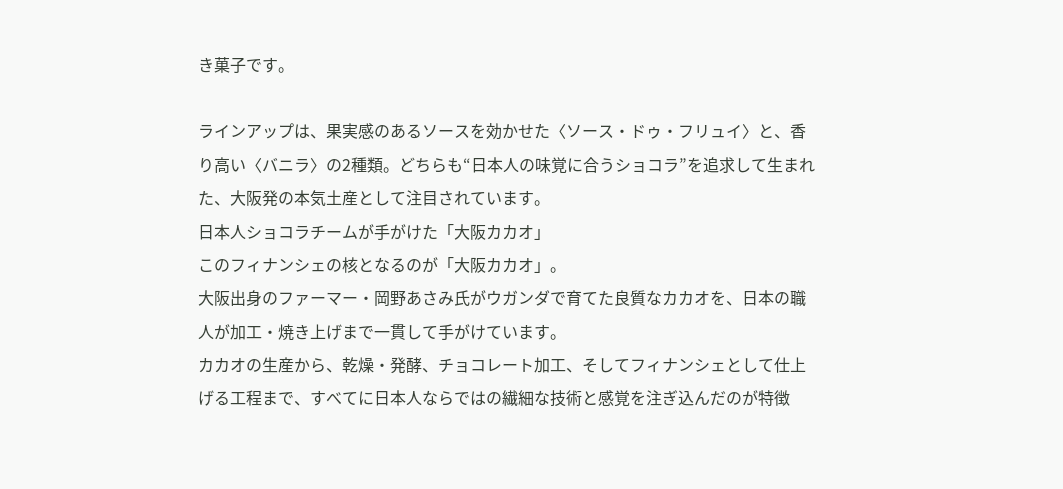き菓子です。

ラインアップは、果実感のあるソースを効かせた〈ソース・ドゥ・フリュイ〉と、香り高い〈バニラ〉の2種類。どちらも“日本人の味覚に合うショコラ”を追求して生まれた、大阪発の本気土産として注目されています。
日本人ショコラチームが手がけた「大阪カカオ」
このフィナンシェの核となるのが「大阪カカオ」。
大阪出身のファーマー・岡野あさみ氏がウガンダで育てた良質なカカオを、日本の職人が加工・焼き上げまで一貫して手がけています。
カカオの生産から、乾燥・発酵、チョコレート加工、そしてフィナンシェとして仕上げる工程まで、すべてに日本人ならではの繊細な技術と感覚を注ぎ込んだのが特徴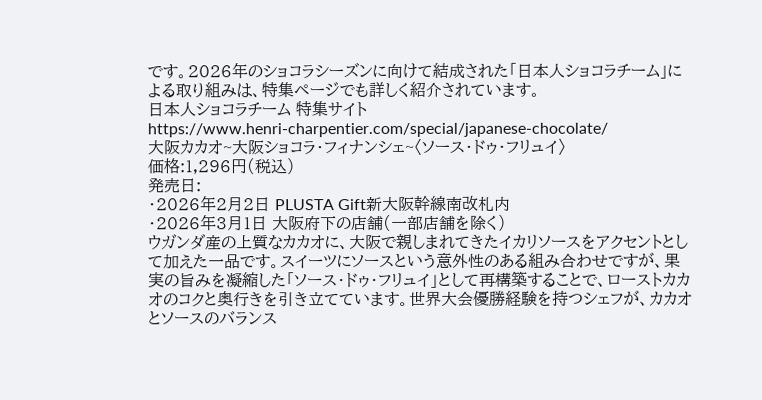です。2026年のショコラシーズンに向けて結成された「日本人ショコラチーム」による取り組みは、特集ページでも詳しく紹介されています。
日本人ショコラチーム 特集サイト
https://www.henri-charpentier.com/special/japanese-chocolate/
大阪カカオ~大阪ショコラ・フィナンシェ~〈ソース・ドゥ・フリュイ〉
価格:1,296円(税込)
発売日:
・2026年2月2日 PLUSTA Gift新大阪幹線南改札内
・2026年3月1日 大阪府下の店舗(一部店舗を除く)
ウガンダ産の上質なカカオに、大阪で親しまれてきたイカリソースをアクセントとして加えた一品です。スイーツにソースという意外性のある組み合わせですが、果実の旨みを凝縮した「ソース・ドゥ・フリュイ」として再構築することで、ローストカカオのコクと奥行きを引き立てています。世界大会優勝経験を持つシェフが、カカオとソースのバランス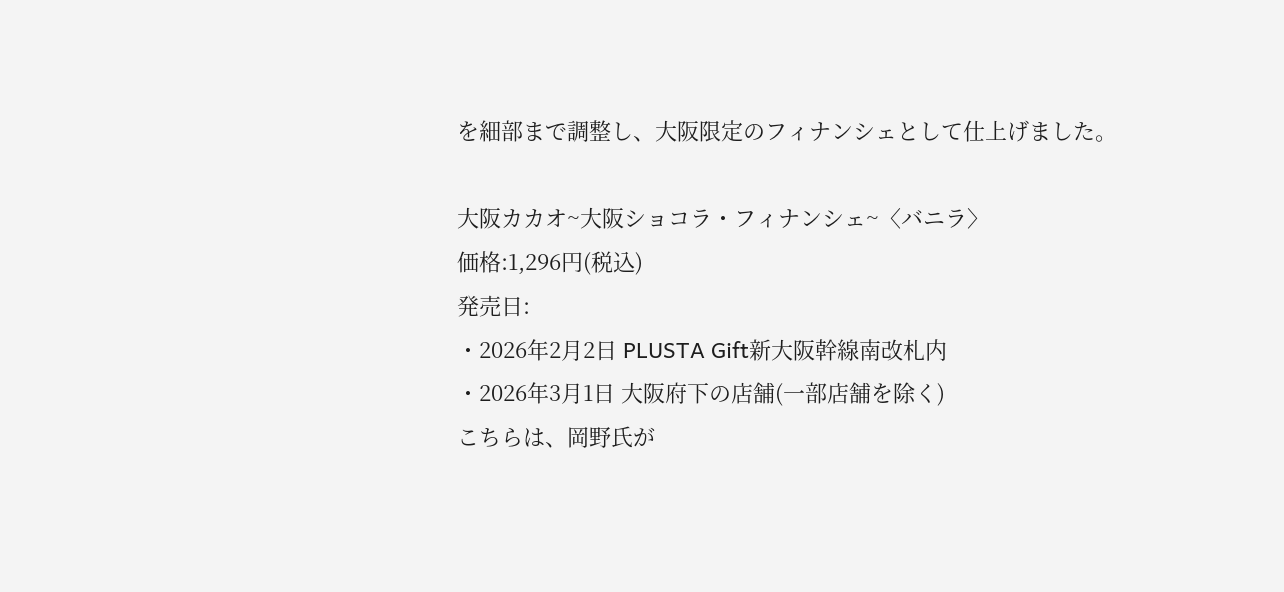を細部まで調整し、大阪限定のフィナンシェとして仕上げました。

大阪カカオ~大阪ショコラ・フィナンシェ~〈バニラ〉
価格:1,296円(税込)
発売日:
・2026年2月2日 PLUSTA Gift新大阪幹線南改札内
・2026年3月1日 大阪府下の店舗(一部店舗を除く)
こちらは、岡野氏が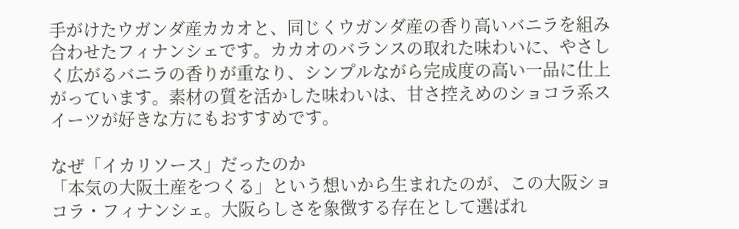手がけたウガンダ産カカオと、同じくウガンダ産の香り高いバニラを組み合わせたフィナンシェです。カカオのバランスの取れた味わいに、やさしく広がるバニラの香りが重なり、シンプルながら完成度の高い一品に仕上がっています。素材の質を活かした味わいは、甘さ控えめのショコラ系スイーツが好きな方にもおすすめです。

なぜ「イカリソース」だったのか
「本気の大阪土産をつくる」という想いから生まれたのが、この大阪ショコラ・フィナンシェ。大阪らしさを象徴する存在として選ばれ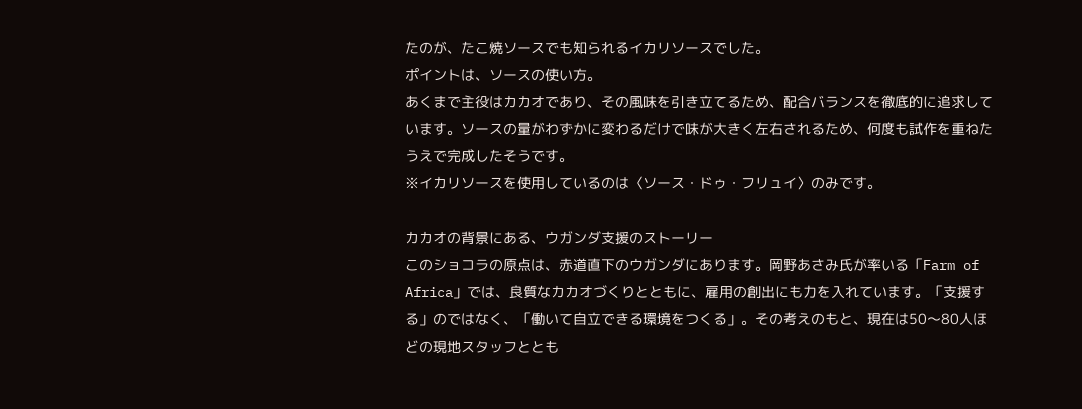たのが、たこ焼ソースでも知られるイカリソースでした。
ポイントは、ソースの使い方。
あくまで主役はカカオであり、その風味を引き立てるため、配合バランスを徹底的に追求しています。ソースの量がわずかに変わるだけで味が大きく左右されるため、何度も試作を重ねたうえで完成したそうです。
※イカリソースを使用しているのは〈ソース・ドゥ・フリュイ〉のみです。

カカオの背景にある、ウガンダ支援のストーリー
このショコラの原点は、赤道直下のウガンダにあります。岡野あさみ氏が率いる「Farm of Africa」では、良質なカカオづくりとともに、雇用の創出にも力を入れています。「支援する」のではなく、「働いて自立できる環境をつくる」。その考えのもと、現在は50〜80人ほどの現地スタッフととも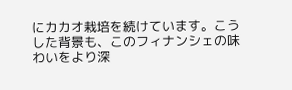にカカオ栽培を続けています。こうした背景も、このフィナンシェの味わいをより深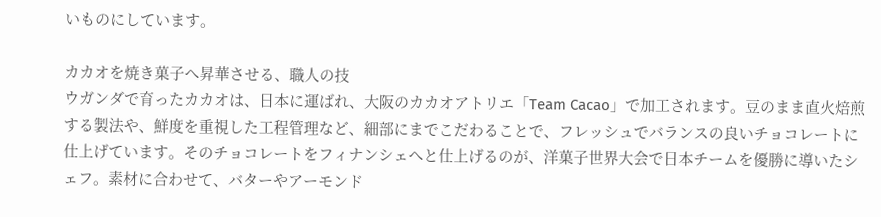いものにしています。

カカオを焼き菓子へ昇華させる、職人の技
ウガンダで育ったカカオは、日本に運ばれ、大阪のカカオアトリエ「Team Cacao」で加工されます。豆のまま直火焙煎する製法や、鮮度を重視した工程管理など、細部にまでこだわることで、フレッシュでバランスの良いチョコレートに仕上げています。そのチョコレートをフィナンシェへと仕上げるのが、洋菓子世界大会で日本チームを優勝に導いたシェフ。素材に合わせて、バターやアーモンド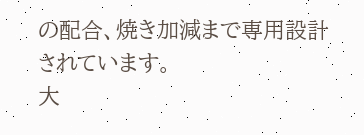の配合、焼き加減まで専用設計されています。
大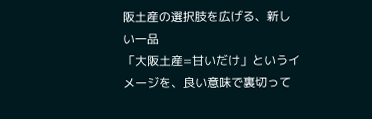阪土産の選択肢を広げる、新しい一品
「大阪土産=甘いだけ」というイメージを、良い意味で裏切って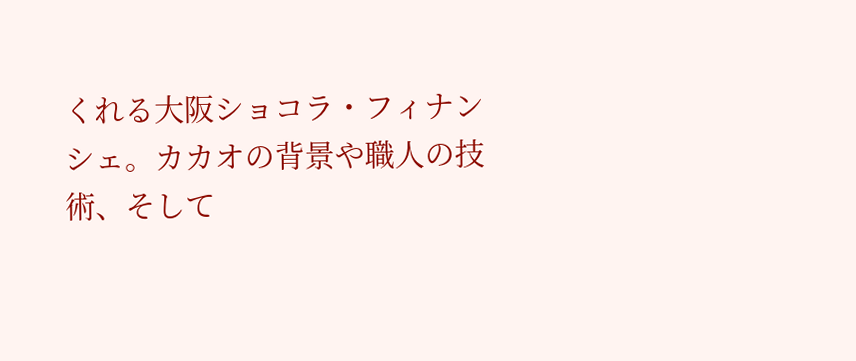くれる大阪ショコラ・フィナンシェ。カカオの背景や職人の技術、そして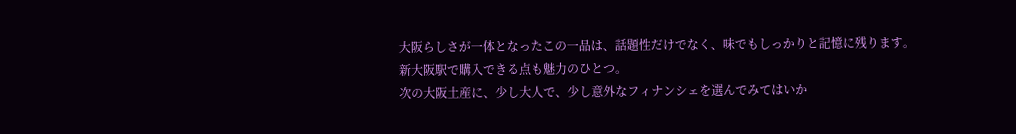大阪らしさが一体となったこの一品は、話題性だけでなく、味でもしっかりと記憶に残ります。
新大阪駅で購入できる点も魅力のひとつ。
次の大阪土産に、少し大人で、少し意外なフィナンシェを選んでみてはいか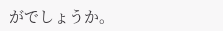がでしょうか。